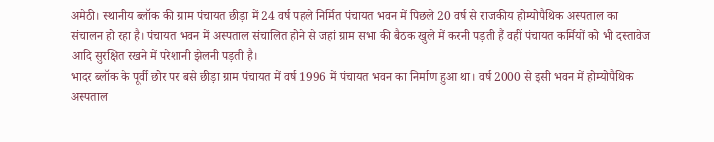अमेठी। स्थानीय ब्लॉक की ग्राम पंचायत छीड़ा में 24 वर्ष पहले निर्मित पंचायत भवन में पिछले 20 वर्ष से राजकीय होम्योपैथिक अस्पताल का संचालन हो रहा है। पंचायत भवन में अस्पताल संचालित होने से जहां ग्राम सभा की बैठक खुले में करनी पड़ती हैं वहीं पंचायत कर्मियों को भी दस्तावेज आदि सुरक्षित रखने में परेशानी झेलनी पड़ती है।
भादर ब्लॉक के पूर्वी छोर पर बसे छीड़ा ग्राम पंचायत में वर्ष 1996 में पंचायत भवन का निर्माण हुआ था। वर्ष 2000 से इसी भवन में होम्योपैथिक अस्पताल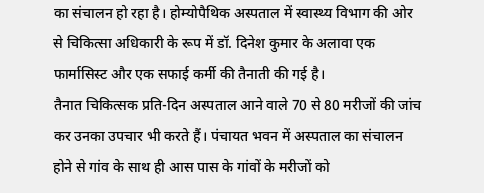का संचालन हो रहा है। होम्योपैथिक अस्पताल में स्वास्थ्य विभाग की ओर से चिकित्सा अधिकारी के रूप में डॉ. दिनेश कुमार के अलावा एक फार्मासिस्ट और एक सफाई कर्मी की तैनाती की गई है।
तैनात चिकित्सक प्रति-दिन अस्पताल आने वाले 70 से 80 मरीजों की जांच कर उनका उपचार भी करते हैं। पंचायत भवन में अस्पताल का संचालन होने से गांव के साथ ही आस पास के गांवों के मरीजों को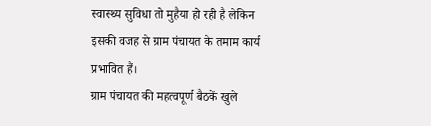स्वास्थ्य सुविधा तो मुहैया हो रही है लेकिन इसकी वजह से ग्राम पंचायत के तमाम कार्य प्रभावित हैं।
ग्राम पंचायत की महत्वपूर्ण बैठकें खुले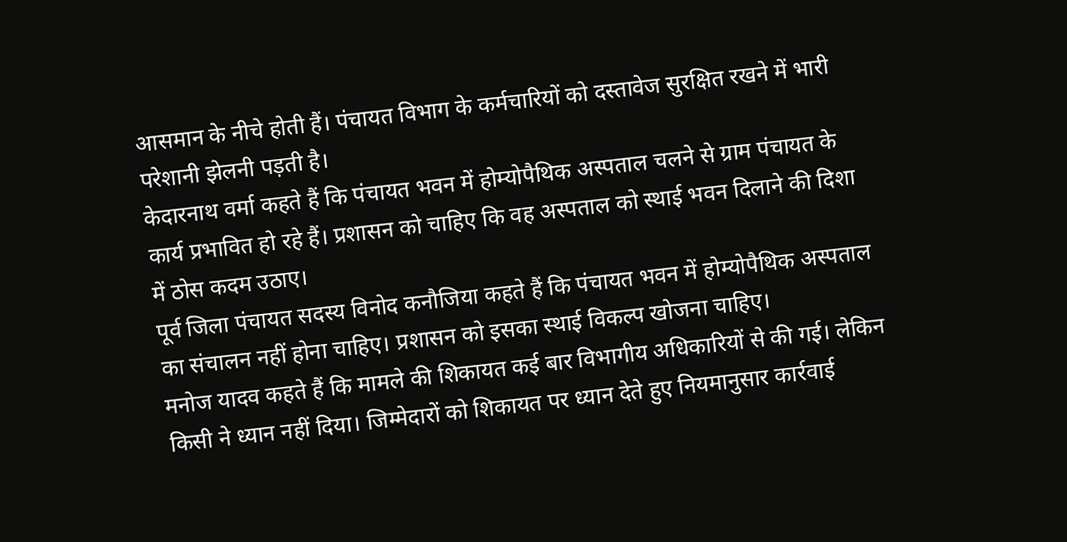आसमान के नीचे होती हैं। पंचायत विभाग के कर्मचारियों को दस्तावेज सुरक्षित रखने में भारी परेशानी झेलनी पड़ती है।
केदारनाथ वर्मा कहते हैं कि पंचायत भवन में होम्योपैथिक अस्पताल चलने से ग्राम पंचायत के कार्य प्रभावित हो रहे हैं। प्रशासन को चाहिए कि वह अस्पताल को स्थाई भवन दिलाने की दिशा में ठोस कदम उठाए।
पूर्व जिला पंचायत सदस्य विनोद कनौजिया कहते हैं कि पंचायत भवन में होम्योपैथिक अस्पताल का संचालन नहीं होना चाहिए। प्रशासन को इसका स्थाई विकल्प खोजना चाहिए।
मनोज यादव कहते हैं कि मामले की शिकायत कई बार विभागीय अधिकारियों से की गई। लेकिन किसी ने ध्यान नहीं दिया। जिम्मेदारों को शिकायत पर ध्यान देते हुए नियमानुसार कार्रवाई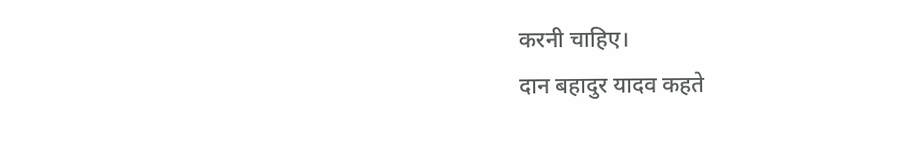करनी चाहिए।
दान बहादुर यादव कहते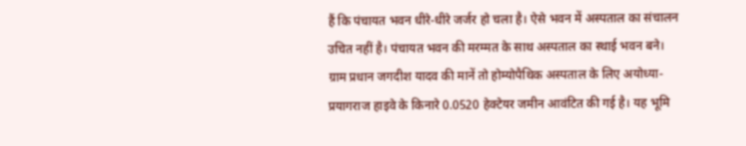हैं कि पंचायत भवन धीरे-धीरे जर्जर हो चला है। ऐसे भवन में अस्पताल का संचालन उचित नहीं है। पंचायत भवन की मरम्मत के साथ अस्पताल का स्थाई भवन बने।
ग्राम प्रधान जगदीश यादव की मानें तो होम्योपैथिक अस्पताल के लिए अयोध्या-प्रयागराज हाइवे के किनारे 0.0520 हेक्टेयर जमीन आवंटित की गई है। यह भूमि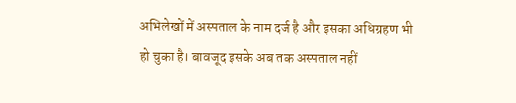अभिलेखों में अस्पताल के नाम दर्ज है और इसका अधिग्रहण भी हो चुका है। बावजूद इसके अब तक अस्पताल नहीं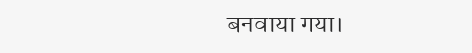बनवाया गया।